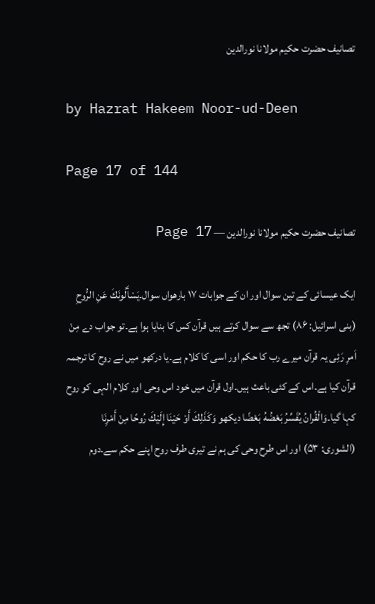تصانیف حضرت حکیم مولانا نورالدین

by Hazrat Hakeem Noor-ud-Deen

Page 17 of 144

تصانیف حضرت حکیم مولانا نورالدین — Page 17

ایک عیسائی کے تین سوال اور ان کے جوابات ۱۷ بارھواں سوال۔يَسْأَلُونَكَ عَنِ الرُّوحِ (بنی اسرائیل: ۸۶) تجھ سے سوال کرتے ہیں قرآن کس کا بنایا ہوا ہے۔تو جواب دے مِنْ اَمرِ رَئِی یہ قرآن میرے رب کا حکم اور اسی کا کلام ہے۔یا درکھو میں نے روح کا ترجمہ قرآن کیا ہے۔اس کے کئی باعث ہیں۔اول قرآن میں خود اس وحی اور کلام الہی کو روح کہا گیا۔وَالْقُرانُ يُفَسِّرُ بَعْضُهُ بَعْضًا دیکھو وَكَذَلِكَ أَوْ حَيْنَا إِلَيْكَ رُوحًا مِنْ أَمْرِنَا (الشوری: ۵۳) اور اس طرح وحی کی ہم نے تیری طرف روح اپنے حکم سے۔دوم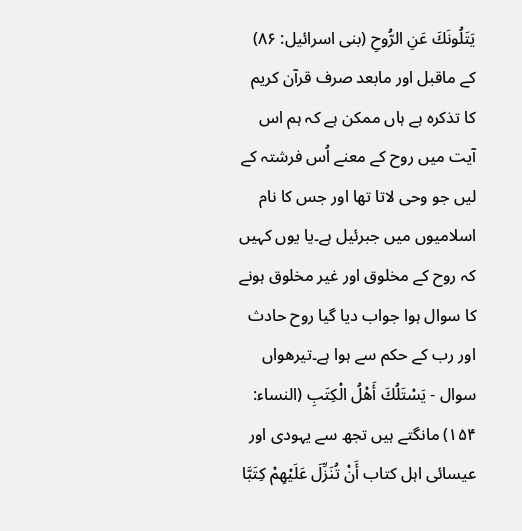يَتَلُونَكَ عَنِ الرُّوحِ (بنی اسرائیل: ۸۶) کے ماقبل اور مابعد صرف قرآن کریم کا تذکرہ ہے ہاں ممکن ہے کہ ہم اس آیت میں روح کے معنے اُس فرشتہ کے لیں جو وحی لاتا تھا اور جس کا نام اسلامیوں میں جبرئیل ہے۔یا یوں کہیں کہ روح کے مخلوق اور غیر مخلوق ہونے کا سوال ہوا جواب دیا گیا روح حادث اور رب کے حکم سے ہوا ہے۔تیرھواں سوال - يَسْتَلُكَ أَهْلُ الْكِتَبِ (النساء: ۱۵۴) مانگتے ہیں تجھ سے یہودی اور عیسائی اہل کتاب أَنْ تُنَزِّلَ عَلَيْهِمْ كِتَبَّا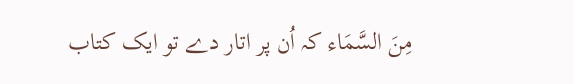مِنَ السَّمَاء کہ اُن پر اتار دے تو ایک کتاب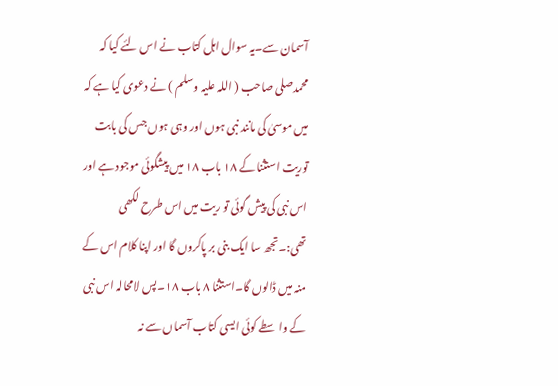آسمان سے۔یہ سوال اہل کتاب نے اس لئے کیا کہ محمدصلی صاحب ( اللہ علیہ وسلم ) نے دعوی کیا ہے کہ میں موسیٰ کی مانند نبی ہوں اور وہی ہوں جس کی بابت توریت استثنا کے ۱۸ باب ۱۸ میں پیشگوئی موجود ہے اور اس نبی کی پیش گوئی تو ریت میں اس طرح لکھی تھی:۔تجھ سا ایک بنی بر پاکروں گا اور اپنا کلام اس کے منہ میں ڈالوں گا۔استثنا ۸ باب ۱۸۔پس لامحالہ اس نبی کے واسطے کوئی ایسی کتاب آسماں سے نہ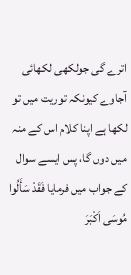اترے گی جولکھی لکھائی آجاوے کیونکہ توریت میں تو لکھا ہے اپنا کلام اس کے منہ میں دوں گا، پس ایسے سوال کے جواب میں فرمایا فَقَدْ سَأَلُوا مُوسَى اَكْبَرَ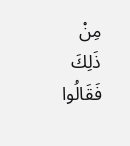مِنْ ذَلِكَ فَقَالُوا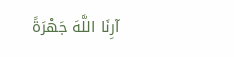آرِنَا اللَّهَ جَهْرَةً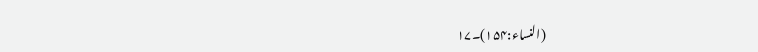(النساء:۱۵۴)۔۱۷